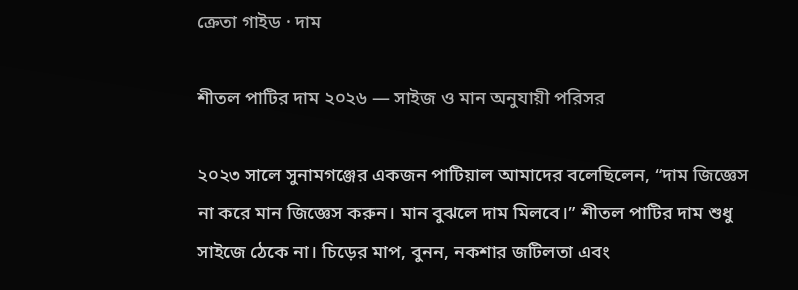ক্রেতা গাইড · দাম

শীতল পাটির দাম ২০২৬ — সাইজ ও মান অনুযায়ী পরিসর

২০২৩ সালে সুনামগঞ্জের একজন পাটিয়াল আমাদের বলেছিলেন, “দাম জিজ্ঞেস না করে মান জিজ্ঞেস করুন। মান বুঝলে দাম মিলবে।” শীতল পাটির দাম শুধু সাইজে ঠেকে না। চিড়ের মাপ, বুনন, নকশার জটিলতা এবং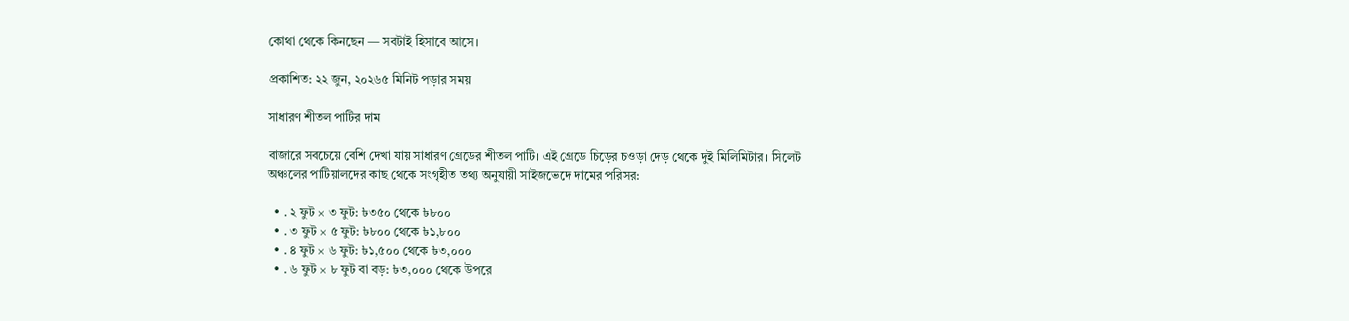কোথা থেকে কিনছেন — সবটাই হিসাবে আসে।

প্রকাশিত: ২২ জুন, ২০২৬৫ মিনিট পড়ার সময়

সাধারণ শীতল পাটির দাম

বাজারে সবচেয়ে বেশি দেখা যায় সাধারণ গ্রেডের শীতল পাটি। এই গ্রেডে চিড়ের চওড়া দেড় থেকে দুই মিলিমিটার। সিলেট অঞ্চলের পাটিয়ালদের কাছ থেকে সংগৃহীত তথ্য অনুযায়ী সাইজভেদে দামের পরিসর:

  • . ২ ফুট × ৩ ফুট: ৳৩৫০ থেকে ৳৮০০
  • . ৩ ফুট × ৫ ফুট: ৳৮০০ থেকে ৳১,৮০০
  • . ৪ ফুট × ৬ ফুট: ৳১,৫০০ থেকে ৳৩,০০০
  • . ৬ ফুট × ৮ ফুট বা বড়: ৳৩,০০০ থেকে উপরে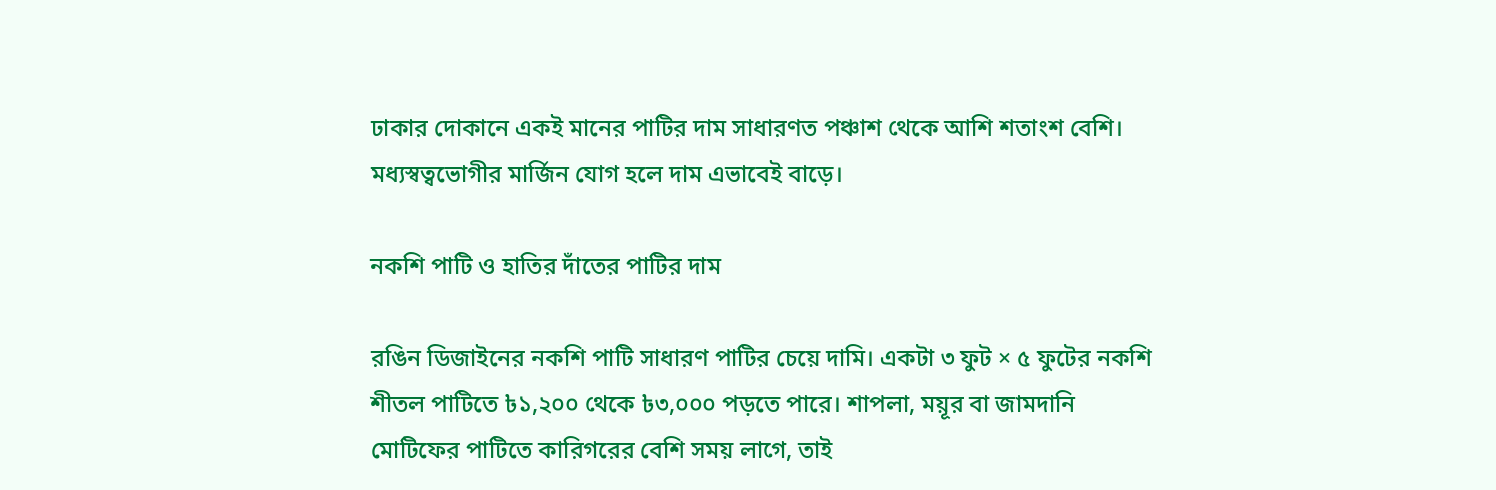ঢাকার দোকানে একই মানের পাটির দাম সাধারণত পঞ্চাশ থেকে আশি শতাংশ বেশি। মধ্যস্বত্বভোগীর মার্জিন যোগ হলে দাম এভাবেই বাড়ে।

নকশি পাটি ও হাতির দাঁতের পাটির দাম

রঙিন ডিজাইনের নকশি পাটি সাধারণ পাটির চেয়ে দামি। একটা ৩ ফুট × ৫ ফুটের নকশি শীতল পাটিতে ৳১,২০০ থেকে ৳৩,০০০ পড়তে পারে। শাপলা, ময়ূর বা জামদানি মোটিফের পাটিতে কারিগরের বেশি সময় লাগে, তাই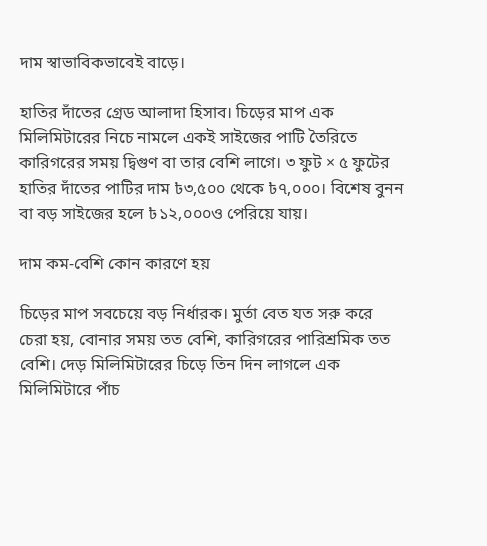দাম স্বাভাবিকভাবেই বাড়ে।

হাতির দাঁতের গ্রেড আলাদা হিসাব। চিড়ের মাপ এক মিলিমিটারের নিচে নামলে একই সাইজের পাটি তৈরিতে কারিগরের সময় দ্বিগুণ বা তার বেশি লাগে। ৩ ফুট × ৫ ফুটের হাতির দাঁতের পাটির দাম ৳৩,৫০০ থেকে ৳৭,০০০। বিশেষ বুনন বা বড় সাইজের হলে ৳১২,০০০ও পেরিয়ে যায়।

দাম কম-বেশি কোন কারণে হয়

চিড়ের মাপ সবচেয়ে বড় নির্ধারক। মুর্তা বেত যত সরু করে চেরা হয়, বোনার সময় তত বেশি, কারিগরের পারিশ্রমিক তত বেশি। দেড় মিলিমিটারের চিড়ে তিন দিন লাগলে এক মিলিমিটারে পাঁচ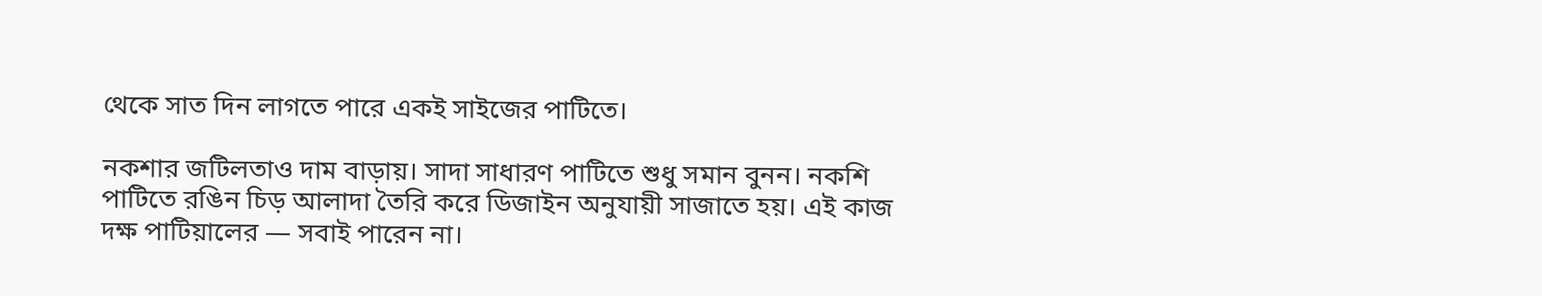থেকে সাত দিন লাগতে পারে একই সাইজের পাটিতে।

নকশার জটিলতাও দাম বাড়ায়। সাদা সাধারণ পাটিতে শুধু সমান বুনন। নকশি পাটিতে রঙিন চিড় আলাদা তৈরি করে ডিজাইন অনুযায়ী সাজাতে হয়। এই কাজ দক্ষ পাটিয়ালের — সবাই পারেন না।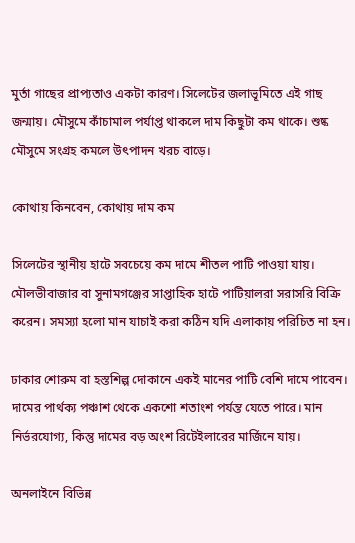মুর্তা গাছের প্রাপ্যতাও একটা কারণ। সিলেটের জলাভূমিতে এই গাছ জন্মায়। মৌসুমে কাঁচামাল পর্যাপ্ত থাকলে দাম কিছুটা কম থাকে। শুষ্ক মৌসুমে সংগ্রহ কমলে উৎপাদন খরচ বাড়ে।

কোথায় কিনবেন, কোথায় দাম কম

সিলেটের স্থানীয় হাটে সবচেয়ে কম দামে শীতল পাটি পাওয়া যায়। মৌলভীবাজার বা সুনামগঞ্জের সাপ্তাহিক হাটে পাটিয়ালরা সরাসরি বিক্রি করেন। সমস্যা হলো মান যাচাই করা কঠিন যদি এলাকায় পরিচিত না হন।

ঢাকার শোরুম বা হস্তশিল্প দোকানে একই মানের পাটি বেশি দামে পাবেন। দামের পার্থক্য পঞ্চাশ থেকে একশো শতাংশ পর্যন্ত যেতে পারে। মান নির্ভরযোগ্য, কিন্তু দামের বড় অংশ রিটেইলারের মার্জিনে যায়।

অনলাইনে বিভিন্ন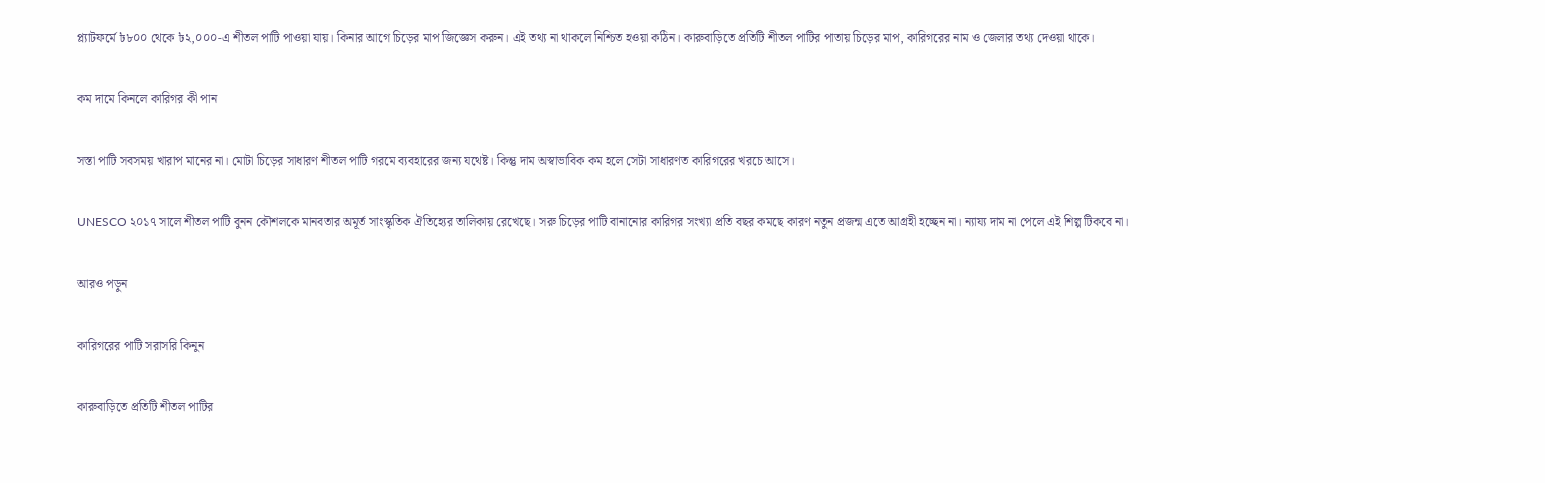প্ল্যাটফর্মে ৳৮০০ থেকে ৳২,০০০-এ শীতল পাটি পাওয়া যায়। কিনার আগে চিড়ের মাপ জিজ্ঞেস করুন। এই তথ্য না থাকলে নিশ্চিত হওয়া কঠিন। কারুবাড়িতে প্রতিটি শীতল পাটির পাতায় চিড়ের মাপ, কারিগরের নাম ও জেলার তথ্য দেওয়া থাকে।

কম দামে কিনলে কারিগর কী পান

সস্তা পাটি সবসময় খারাপ মানের না। মোটা চিড়ের সাধারণ শীতল পাটি গরমে ব্যবহারের জন্য যথেষ্ট। কিন্তু দাম অস্বাভাবিক কম হলে সেটা সাধারণত কারিগরের খরচে আসে।

UNESCO ২০১৭ সালে শীতল পাটি বুনন কৌশলকে মানবতার অমূর্ত সাংস্কৃতিক ঐতিহ্যের তালিকায় রেখেছে। সরু চিড়ের পাটি বানানোর কারিগর সংখ্যা প্রতি বছর কমছে কারণ নতুন প্রজন্ম এতে আগ্রহী হচ্ছেন না। ন্যায্য দাম না পেলে এই শিল্প টিকবে না।

আরও পড়ুন

কারিগরের পাটি সরাসরি কিনুন

কারুবাড়িতে প্রতিটি শীতল পাটির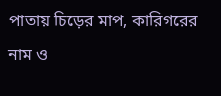পাতায় চিড়ের মাপ, কারিগরের নাম ও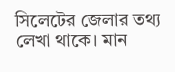সিলেটের জেলার তথ্য লেখা থাকে। মান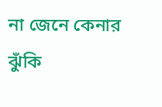না জেনে কেনার ঝুঁকি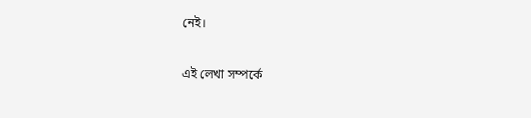নেই।

এই লেখা সম্পর্কে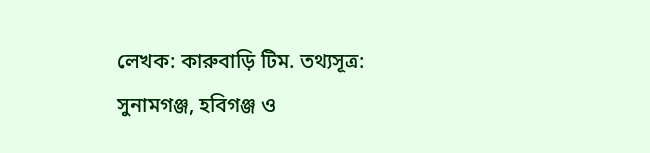লেখক: কারুবাড়ি টিম. তথ্যসূত্র: সুনামগঞ্জ, হবিগঞ্জ ও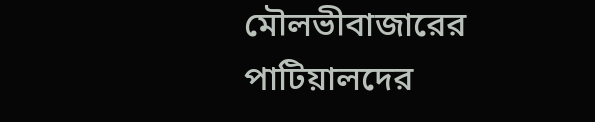মৌলভীবাজারের পাটিয়ালদের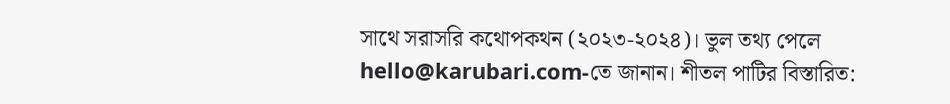সাথে সরাসরি কথোপকথন (২০২৩-২০২৪)। ভুল তথ্য পেলে hello@karubari.com-তে জানান। শীতল পাটির বিস্তারিত: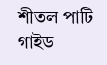শীতল পাটি গাইড